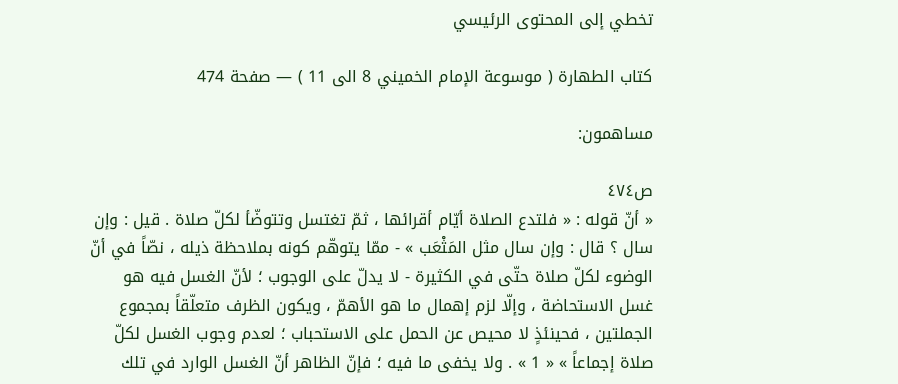تخطي إلى المحتوى الرئيسي

كتاب الطهارة ( موسوعة الإمام الخميني 8 الى 11 ) — صفحة 474

مساهمون:

ص٤٧٤
« أنّ قوله : « فلتدع الصلاة أيّام أقرائها ، ثمّ تغتسل وتتوضّأ لكلّ صلاة . قيل : وإن سال ؟ قال : وإن سال مثل المَثْعَب » - ممّا يتوهّم كونه بملاحظة ذيله ، نصّاً في أنّ الوضوء لكلّ صلاة حتّى في الكثيرة - لا يدلّ على الوجوب ؛ لأنّ الغسل فيه هو غسل الاستحاضة ، وإلّا لزم إهمال ما هو الأهمّ ، ويكون الظرف متعلّقاً بمجموع الجملتين ، فحينئذٍ لا محيص عن الحمل على الاستحباب ؛ لعدم وجوب الغسل لكلّ صلاة إجماعاً » « 1 » . ولا يخفى ما فيه ؛ فإنّ الظاهر أنّ الغسل الوارد في تلك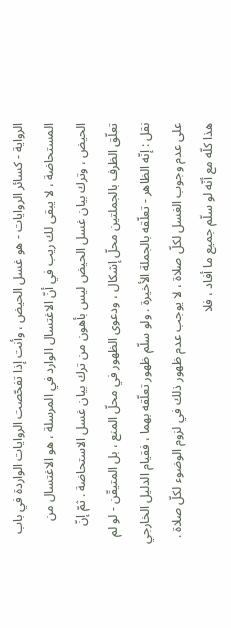الرواية - كسائر الروايات - هو غسل الحيض ، وأنت إذا تفحّصت الروايات الواردة في باب المستحاضة ، لا يبقى لك ريب في أنّ الاغتسال الوارد في المرسلة ، هو الاغتسال من الحيض ، وترك بيان غسل الحيض ليس بأهون من ترك بيان غسل الاستحاضة . ثمّ إنّ تعلّق الظرف بالجملتين محلّ إشكال ، ودعوى الظهور في محلّ المنع ، بل المتيقّن - لو لم نقل : إنّه الظاهر - تعلّقه بالجملة الأخيرة . ولو سلّم ظهور تعلّقه بهما ، فقيام الدليل الخارجي على عدم وجوب الغسل لكلّ صلاة ، لا يوجب عدم ظهور ذلك في لزوم الوضوء لكلّ صلاة . هذا كلّه مع أنّه لو سلّم جميع ما أفاد ، فلا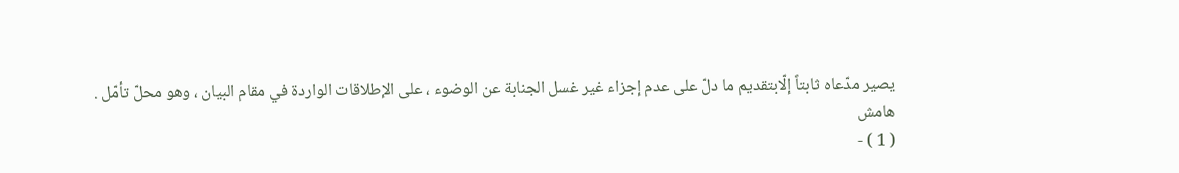يصير مدّعاه ثابتاً إلّابتقديم ما دلّ على عدم إجزاء غير غسل الجنابة عن الوضوء ، على الإطلاقات الواردة في مقام البيان ، وهو محلّ تأمّل .
هامش
( 1 ) -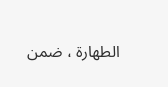الطهارة ، ضمن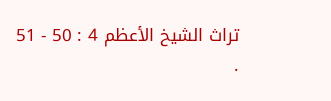تراث الشيخ الأعظم 4 : 50 - 51 .